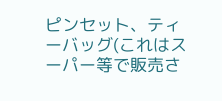ピンセット、ティーバッグ(これはスーパー等で販売さ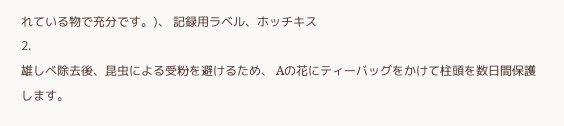れている物で充分です。)、 記録用ラベル、ホッチキス
2.
雄しべ除去後、昆虫による受粉を避けるため、 Aの花にティーバッグをかけて柱頭を数日間保護します。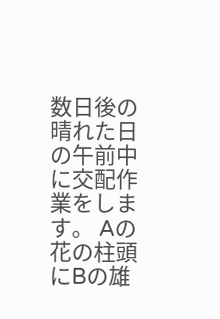数日後の晴れた日の午前中に交配作業をします。 Aの花の柱頭にBの雄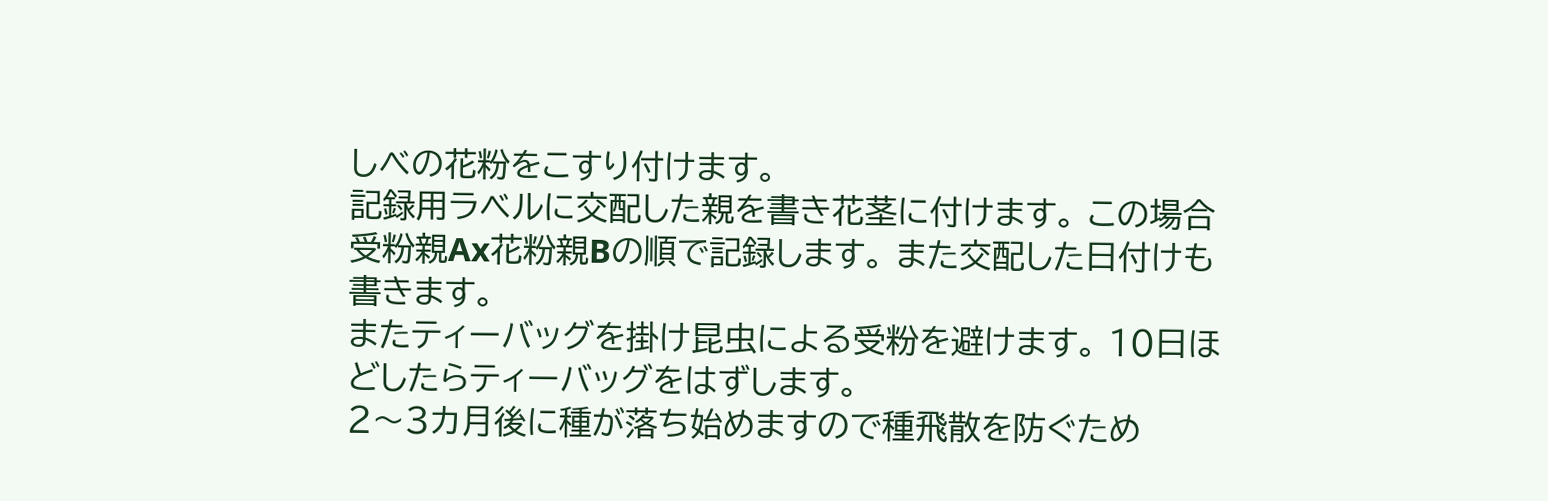しべの花粉をこすり付けます。
記録用ラベルに交配した親を書き花茎に付けます。 この場合受粉親Ax花粉親Bの順で記録します。 また交配した日付けも書きます。
またティーバッグを掛け昆虫による受粉を避けます。 10日ほどしたらティーバッグをはずします。
2〜3カ月後に種が落ち始めますので種飛散を防ぐため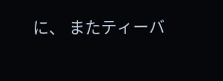に、 またティーバ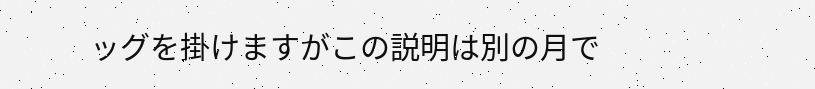ッグを掛けますがこの説明は別の月で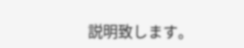説明致します。